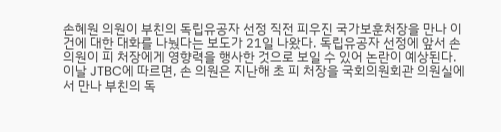손혜원 의원이 부친의 독립유공자 선정 직전 피우진 국가보훈처장을 만나 이 건에 대한 대화를 나눴다는 보도가 21일 나왔다. 독립유공자 선정에 앞서 손 의원이 피 처장에게 영향력을 행사한 것으로 보일 수 있어 논란이 예상된다.이날 JTBC에 따르면, 손 의원은 지난해 초 피 처장을 국회의원회관 의원실에서 만나 부친의 독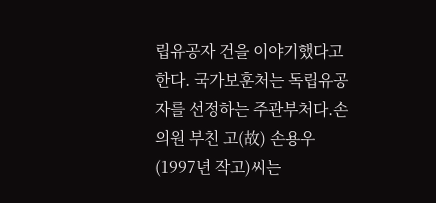립유공자 건을 이야기했다고 한다. 국가보훈처는 독립유공자를 선정하는 주관부처다.손 의원 부친 고(故) 손용우(1997년 작고)씨는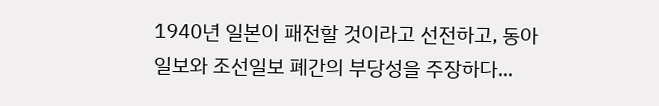1940년 일본이 패전할 것이라고 선전하고, 동아일보와 조선일보 폐간의 부당성을 주장하다...